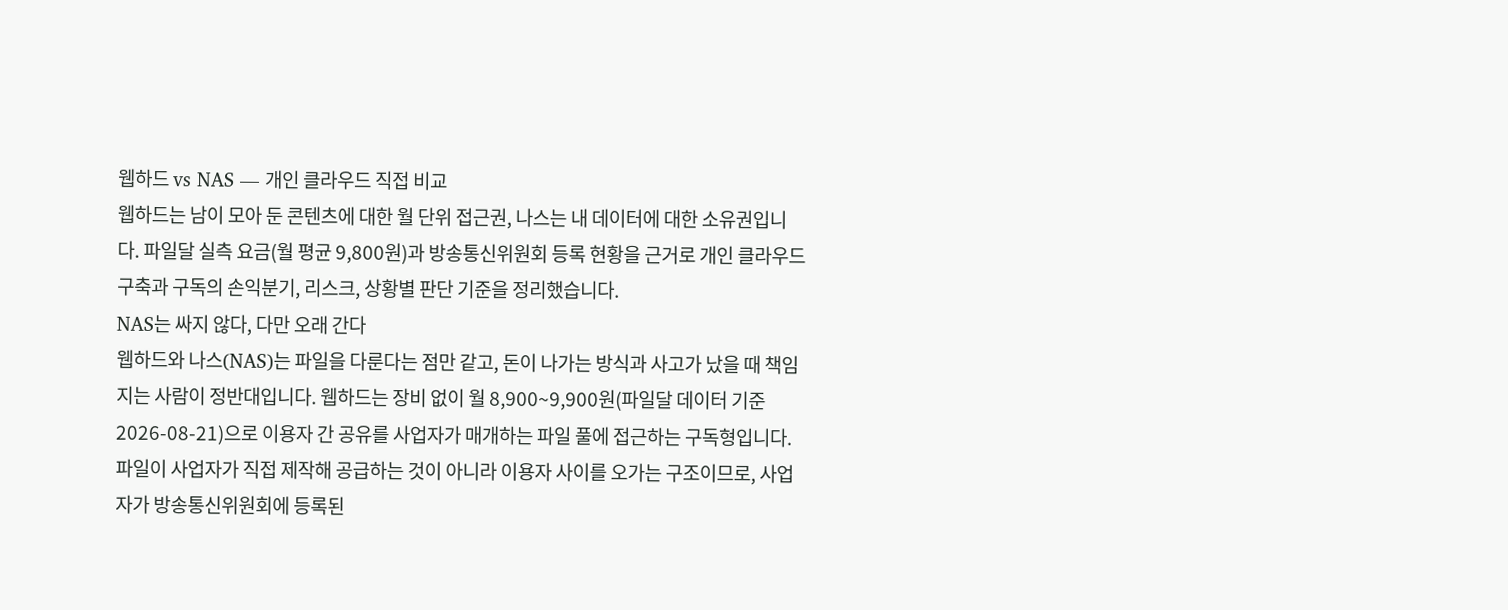웹하드 vs NAS — 개인 클라우드 직접 비교
웹하드는 남이 모아 둔 콘텐츠에 대한 월 단위 접근권, 나스는 내 데이터에 대한 소유권입니다. 파일달 실측 요금(월 평균 9,800원)과 방송통신위원회 등록 현황을 근거로 개인 클라우드 구축과 구독의 손익분기, 리스크, 상황별 판단 기준을 정리했습니다.
NAS는 싸지 않다, 다만 오래 간다
웹하드와 나스(NAS)는 파일을 다룬다는 점만 같고, 돈이 나가는 방식과 사고가 났을 때 책임지는 사람이 정반대입니다. 웹하드는 장비 없이 월 8,900~9,900원(파일달 데이터 기준 2026-08-21)으로 이용자 간 공유를 사업자가 매개하는 파일 풀에 접근하는 구독형입니다. 파일이 사업자가 직접 제작해 공급하는 것이 아니라 이용자 사이를 오가는 구조이므로, 사업자가 방송통신위원회에 등록된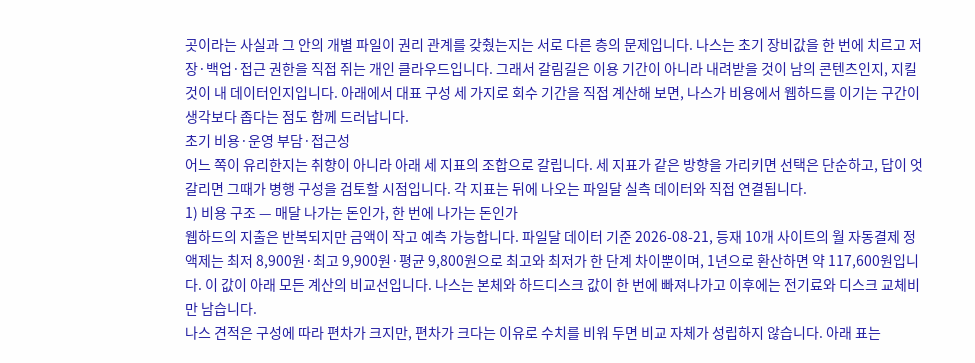곳이라는 사실과 그 안의 개별 파일이 권리 관계를 갖췄는지는 서로 다른 층의 문제입니다. 나스는 초기 장비값을 한 번에 치르고 저장·백업·접근 권한을 직접 쥐는 개인 클라우드입니다. 그래서 갈림길은 이용 기간이 아니라 내려받을 것이 남의 콘텐츠인지, 지킬 것이 내 데이터인지입니다. 아래에서 대표 구성 세 가지로 회수 기간을 직접 계산해 보면, 나스가 비용에서 웹하드를 이기는 구간이 생각보다 좁다는 점도 함께 드러납니다.
초기 비용·운영 부담·접근성
어느 쪽이 유리한지는 취향이 아니라 아래 세 지표의 조합으로 갈립니다. 세 지표가 같은 방향을 가리키면 선택은 단순하고, 답이 엇갈리면 그때가 병행 구성을 검토할 시점입니다. 각 지표는 뒤에 나오는 파일달 실측 데이터와 직접 연결됩니다.
1) 비용 구조 — 매달 나가는 돈인가, 한 번에 나가는 돈인가
웹하드의 지출은 반복되지만 금액이 작고 예측 가능합니다. 파일달 데이터 기준 2026-08-21, 등재 10개 사이트의 월 자동결제 정액제는 최저 8,900원·최고 9,900원·평균 9,800원으로 최고와 최저가 한 단계 차이뿐이며, 1년으로 환산하면 약 117,600원입니다. 이 값이 아래 모든 계산의 비교선입니다. 나스는 본체와 하드디스크 값이 한 번에 빠져나가고 이후에는 전기료와 디스크 교체비만 남습니다.
나스 견적은 구성에 따라 편차가 크지만, 편차가 크다는 이유로 수치를 비워 두면 비교 자체가 성립하지 않습니다. 아래 표는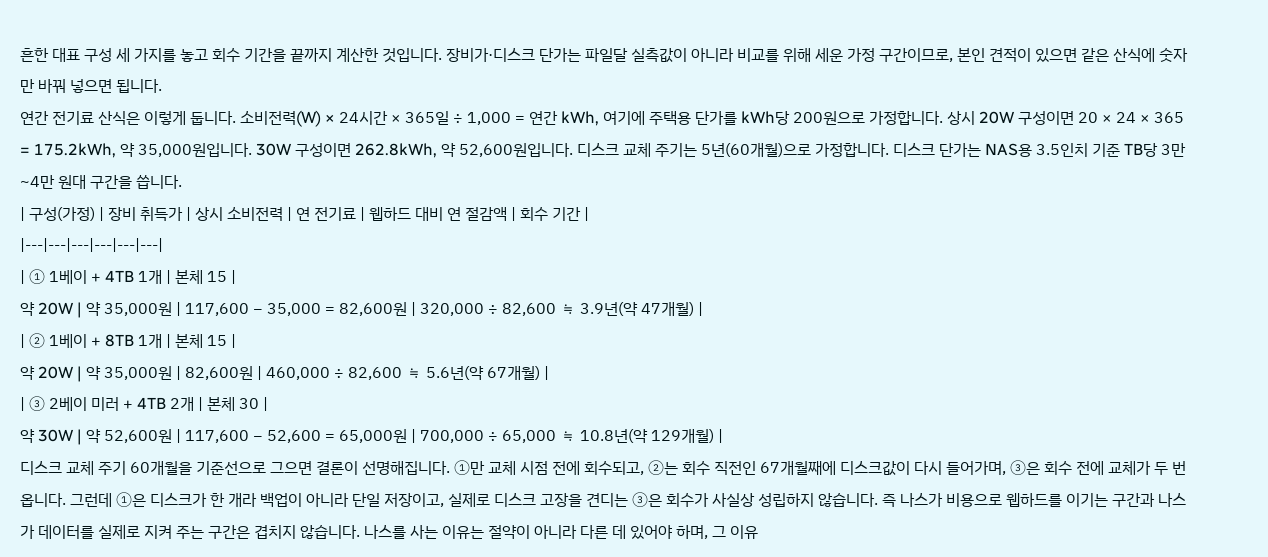흔한 대표 구성 세 가지를 놓고 회수 기간을 끝까지 계산한 것입니다. 장비가·디스크 단가는 파일달 실측값이 아니라 비교를 위해 세운 가정 구간이므로, 본인 견적이 있으면 같은 산식에 숫자만 바꿔 넣으면 됩니다.
연간 전기료 산식은 이렇게 둡니다. 소비전력(W) × 24시간 × 365일 ÷ 1,000 = 연간 kWh, 여기에 주택용 단가를 kWh당 200원으로 가정합니다. 상시 20W 구성이면 20 × 24 × 365 = 175.2kWh, 약 35,000원입니다. 30W 구성이면 262.8kWh, 약 52,600원입니다. 디스크 교체 주기는 5년(60개월)으로 가정합니다. 디스크 단가는 NAS용 3.5인치 기준 TB당 3만~4만 원대 구간을 씁니다.
| 구성(가정) | 장비 취득가 | 상시 소비전력 | 연 전기료 | 웹하드 대비 연 절감액 | 회수 기간 |
|---|---|---|---|---|---|
| ① 1베이 + 4TB 1개 | 본체 15 |
약 20W | 약 35,000원 | 117,600 − 35,000 = 82,600원 | 320,000 ÷ 82,600 ≒ 3.9년(약 47개월) |
| ② 1베이 + 8TB 1개 | 본체 15 |
약 20W | 약 35,000원 | 82,600원 | 460,000 ÷ 82,600 ≒ 5.6년(약 67개월) |
| ③ 2베이 미러 + 4TB 2개 | 본체 30 |
약 30W | 약 52,600원 | 117,600 − 52,600 = 65,000원 | 700,000 ÷ 65,000 ≒ 10.8년(약 129개월) |
디스크 교체 주기 60개월을 기준선으로 그으면 결론이 선명해집니다. ①만 교체 시점 전에 회수되고, ②는 회수 직전인 67개월째에 디스크값이 다시 들어가며, ③은 회수 전에 교체가 두 번 옵니다. 그런데 ①은 디스크가 한 개라 백업이 아니라 단일 저장이고, 실제로 디스크 고장을 견디는 ③은 회수가 사실상 성립하지 않습니다. 즉 나스가 비용으로 웹하드를 이기는 구간과 나스가 데이터를 실제로 지켜 주는 구간은 겹치지 않습니다. 나스를 사는 이유는 절약이 아니라 다른 데 있어야 하며, 그 이유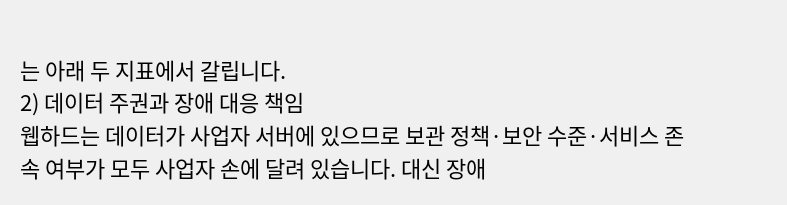는 아래 두 지표에서 갈립니다.
2) 데이터 주권과 장애 대응 책임
웹하드는 데이터가 사업자 서버에 있으므로 보관 정책·보안 수준·서비스 존속 여부가 모두 사업자 손에 달려 있습니다. 대신 장애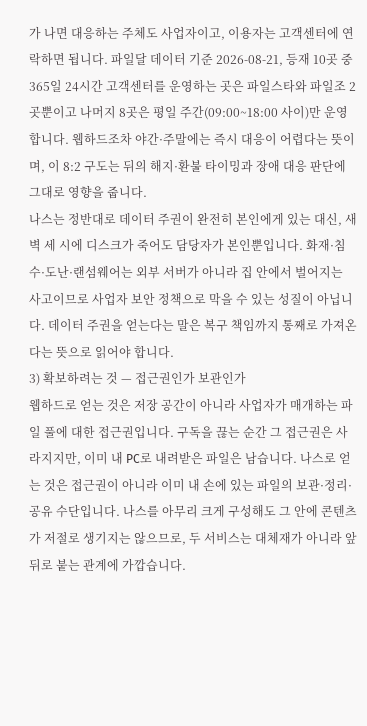가 나면 대응하는 주체도 사업자이고, 이용자는 고객센터에 연락하면 됩니다. 파일달 데이터 기준 2026-08-21, 등재 10곳 중 365일 24시간 고객센터를 운영하는 곳은 파일스타와 파일조 2곳뿐이고 나머지 8곳은 평일 주간(09:00~18:00 사이)만 운영합니다. 웹하드조차 야간·주말에는 즉시 대응이 어렵다는 뜻이며, 이 8:2 구도는 뒤의 해지·환불 타이밍과 장애 대응 판단에 그대로 영향을 줍니다.
나스는 정반대로 데이터 주권이 완전히 본인에게 있는 대신, 새벽 세 시에 디스크가 죽어도 담당자가 본인뿐입니다. 화재·침수·도난·랜섬웨어는 외부 서버가 아니라 집 안에서 벌어지는 사고이므로 사업자 보안 정책으로 막을 수 있는 성질이 아닙니다. 데이터 주권을 얻는다는 말은 복구 책임까지 통째로 가져온다는 뜻으로 읽어야 합니다.
3) 확보하려는 것 — 접근권인가 보관인가
웹하드로 얻는 것은 저장 공간이 아니라 사업자가 매개하는 파일 풀에 대한 접근권입니다. 구독을 끊는 순간 그 접근권은 사라지지만, 이미 내 PC로 내려받은 파일은 남습니다. 나스로 얻는 것은 접근권이 아니라 이미 내 손에 있는 파일의 보관·정리·공유 수단입니다. 나스를 아무리 크게 구성해도 그 안에 콘텐츠가 저절로 생기지는 않으므로, 두 서비스는 대체재가 아니라 앞뒤로 붙는 관계에 가깝습니다.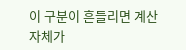이 구분이 흔들리면 계산 자체가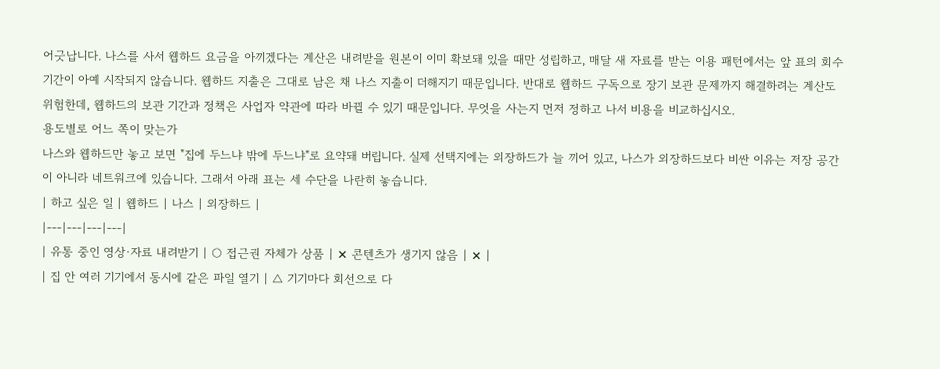어긋납니다. 나스를 사서 웹하드 요금을 아끼겠다는 계산은 내려받을 원본이 이미 확보돼 있을 때만 성립하고, 매달 새 자료를 받는 이용 패턴에서는 앞 표의 회수 기간이 아예 시작되지 않습니다. 웹하드 지출은 그대로 남은 채 나스 지출이 더해지기 때문입니다. 반대로 웹하드 구독으로 장기 보관 문제까지 해결하려는 계산도 위험한데, 웹하드의 보관 기간과 정책은 사업자 약관에 따라 바뀔 수 있기 때문입니다. 무엇을 사는지 먼저 정하고 나서 비용을 비교하십시오.
용도별로 어느 쪽이 맞는가
나스와 웹하드만 놓고 보면 "집에 두느냐 밖에 두느냐"로 요약돼 버립니다. 실제 선택지에는 외장하드가 늘 끼어 있고, 나스가 외장하드보다 비싼 이유는 저장 공간이 아니라 네트워크에 있습니다. 그래서 아래 표는 세 수단을 나란히 놓습니다.
| 하고 싶은 일 | 웹하드 | 나스 | 외장하드 |
|---|---|---|---|
| 유통 중인 영상·자료 내려받기 | ○ 접근권 자체가 상품 | ✕ 콘텐츠가 생기지 않음 | ✕ |
| 집 안 여러 기기에서 동시에 같은 파일 열기 | △ 기기마다 회선으로 다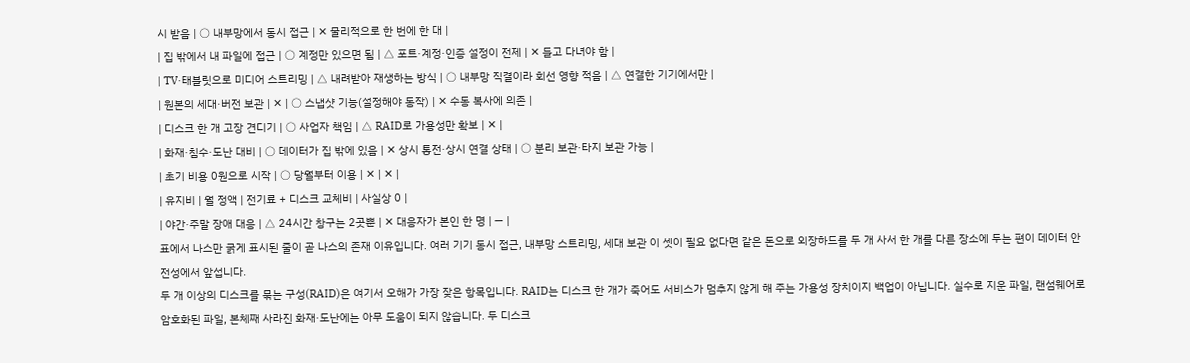시 받음 | ○ 내부망에서 동시 접근 | ✕ 물리적으로 한 번에 한 대 |
| 집 밖에서 내 파일에 접근 | ○ 계정만 있으면 됨 | △ 포트·계정·인증 설정이 전제 | ✕ 들고 다녀야 함 |
| TV·태블릿으로 미디어 스트리밍 | △ 내려받아 재생하는 방식 | ○ 내부망 직결이라 회선 영향 적음 | △ 연결한 기기에서만 |
| 원본의 세대·버전 보관 | ✕ | ○ 스냅샷 기능(설정해야 동작) | ✕ 수동 복사에 의존 |
| 디스크 한 개 고장 견디기 | ○ 사업자 책임 | △ RAID로 가용성만 확보 | ✕ |
| 화재·침수·도난 대비 | ○ 데이터가 집 밖에 있음 | ✕ 상시 통전·상시 연결 상태 | ○ 분리 보관·타지 보관 가능 |
| 초기 비용 0원으로 시작 | ○ 당월부터 이용 | ✕ | ✕ |
| 유지비 | 월 정액 | 전기료 + 디스크 교체비 | 사실상 0 |
| 야간·주말 장애 대응 | △ 24시간 창구는 2곳뿐 | ✕ 대응자가 본인 한 명 | — |
표에서 나스만 굵게 표시된 줄이 곧 나스의 존재 이유입니다. 여러 기기 동시 접근, 내부망 스트리밍, 세대 보관 이 셋이 필요 없다면 같은 돈으로 외장하드를 두 개 사서 한 개를 다른 장소에 두는 편이 데이터 안전성에서 앞섭니다.
두 개 이상의 디스크를 묶는 구성(RAID)은 여기서 오해가 가장 잦은 항목입니다. RAID는 디스크 한 개가 죽어도 서비스가 멈추지 않게 해 주는 가용성 장치이지 백업이 아닙니다. 실수로 지운 파일, 랜섬웨어로 암호화된 파일, 본체째 사라진 화재·도난에는 아무 도움이 되지 않습니다. 두 디스크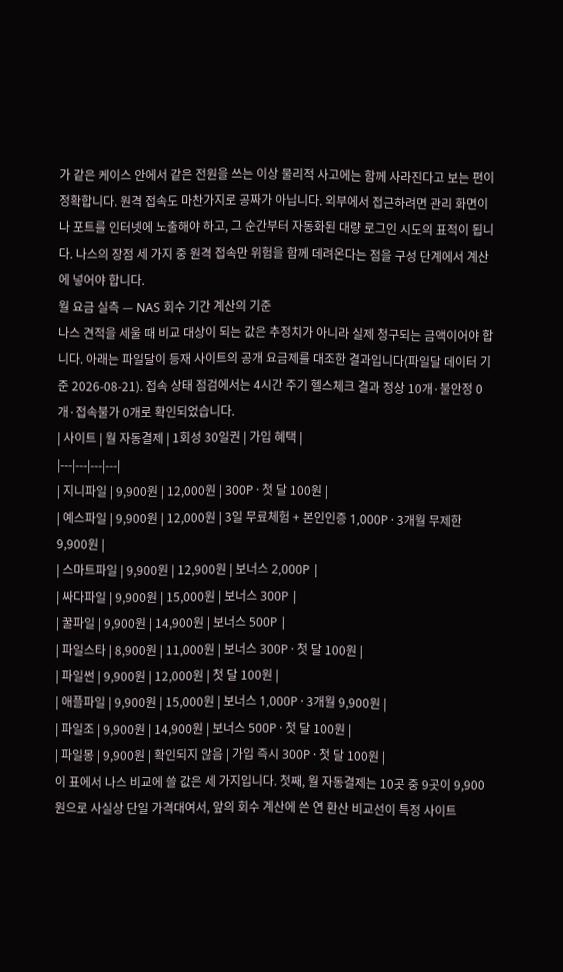가 같은 케이스 안에서 같은 전원을 쓰는 이상 물리적 사고에는 함께 사라진다고 보는 편이 정확합니다. 원격 접속도 마찬가지로 공짜가 아닙니다. 외부에서 접근하려면 관리 화면이나 포트를 인터넷에 노출해야 하고, 그 순간부터 자동화된 대량 로그인 시도의 표적이 됩니다. 나스의 장점 세 가지 중 원격 접속만 위험을 함께 데려온다는 점을 구성 단계에서 계산에 넣어야 합니다.
월 요금 실측 — NAS 회수 기간 계산의 기준
나스 견적을 세울 때 비교 대상이 되는 값은 추정치가 아니라 실제 청구되는 금액이어야 합니다. 아래는 파일달이 등재 사이트의 공개 요금제를 대조한 결과입니다(파일달 데이터 기준 2026-08-21). 접속 상태 점검에서는 4시간 주기 헬스체크 결과 정상 10개·불안정 0개·접속불가 0개로 확인되었습니다.
| 사이트 | 월 자동결제 | 1회성 30일권 | 가입 혜택 |
|---|---|---|---|
| 지니파일 | 9,900원 | 12,000원 | 300P · 첫 달 100원 |
| 예스파일 | 9,900원 | 12,000원 | 3일 무료체험 + 본인인증 1,000P · 3개월 무제한 9,900원 |
| 스마트파일 | 9,900원 | 12,900원 | 보너스 2,000P |
| 싸다파일 | 9,900원 | 15,000원 | 보너스 300P |
| 꿀파일 | 9,900원 | 14,900원 | 보너스 500P |
| 파일스타 | 8,900원 | 11,000원 | 보너스 300P · 첫 달 100원 |
| 파일썬 | 9,900원 | 12,000원 | 첫 달 100원 |
| 애플파일 | 9,900원 | 15,000원 | 보너스 1,000P · 3개월 9,900원 |
| 파일조 | 9,900원 | 14,900원 | 보너스 500P · 첫 달 100원 |
| 파일몽 | 9,900원 | 확인되지 않음 | 가입 즉시 300P · 첫 달 100원 |
이 표에서 나스 비교에 쓸 값은 세 가지입니다. 첫째, 월 자동결제는 10곳 중 9곳이 9,900원으로 사실상 단일 가격대여서, 앞의 회수 계산에 쓴 연 환산 비교선이 특정 사이트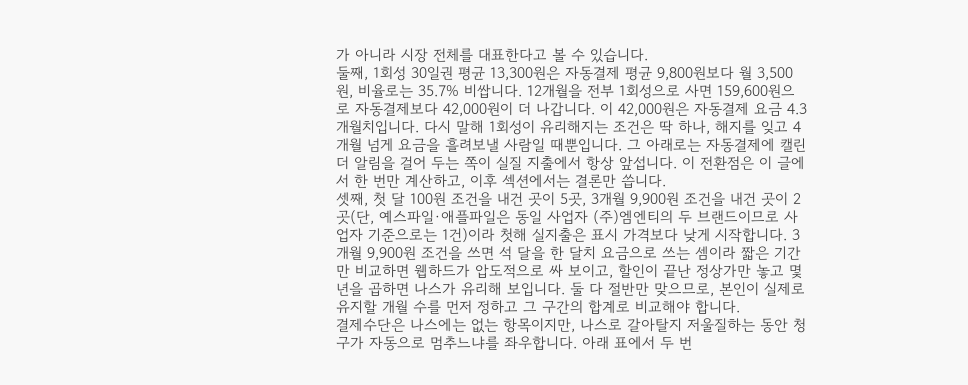가 아니라 시장 전체를 대표한다고 볼 수 있습니다.
둘째, 1회성 30일권 평균 13,300원은 자동결제 평균 9,800원보다 월 3,500원, 비율로는 35.7% 비쌉니다. 12개월을 전부 1회성으로 사면 159,600원으로 자동결제보다 42,000원이 더 나갑니다. 이 42,000원은 자동결제 요금 4.3개월치입니다. 다시 말해 1회성이 유리해지는 조건은 딱 하나, 해지를 잊고 4개월 넘게 요금을 흘려보낼 사람일 때뿐입니다. 그 아래로는 자동결제에 캘린더 알림을 걸어 두는 쪽이 실질 지출에서 항상 앞섭니다. 이 전환점은 이 글에서 한 번만 계산하고, 이후 섹션에서는 결론만 씁니다.
셋째, 첫 달 100원 조건을 내건 곳이 5곳, 3개월 9,900원 조건을 내건 곳이 2곳(단, 예스파일·애플파일은 동일 사업자 (주)엠엔티의 두 브랜드이므로 사업자 기준으로는 1건)이라 첫해 실지출은 표시 가격보다 낮게 시작합니다. 3개월 9,900원 조건을 쓰면 석 달을 한 달치 요금으로 쓰는 셈이라 짧은 기간만 비교하면 웹하드가 압도적으로 싸 보이고, 할인이 끝난 정상가만 놓고 몇 년을 곱하면 나스가 유리해 보입니다. 둘 다 절반만 맞으므로, 본인이 실제로 유지할 개월 수를 먼저 정하고 그 구간의 합계로 비교해야 합니다.
결제수단은 나스에는 없는 항목이지만, 나스로 갈아탈지 저울질하는 동안 청구가 자동으로 멈추느냐를 좌우합니다. 아래 표에서 두 번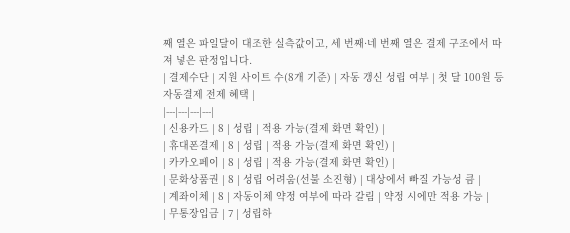째 열은 파일달이 대조한 실측값이고, 세 번째·네 번째 열은 결제 구조에서 따져 넣은 판정입니다.
| 결제수단 | 지원 사이트 수(8개 기준) | 자동 갱신 성립 여부 | 첫 달 100원 등 자동결제 전제 혜택 |
|---|---|---|---|
| 신용카드 | 8 | 성립 | 적용 가능(결제 화면 확인) |
| 휴대폰결제 | 8 | 성립 | 적용 가능(결제 화면 확인) |
| 카카오페이 | 8 | 성립 | 적용 가능(결제 화면 확인) |
| 문화상품권 | 8 | 성립 어려움(선불 소진형) | 대상에서 빠질 가능성 큼 |
| 계좌이체 | 8 | 자동이체 약정 여부에 따라 갈림 | 약정 시에만 적용 가능 |
| 무통장입금 | 7 | 성립하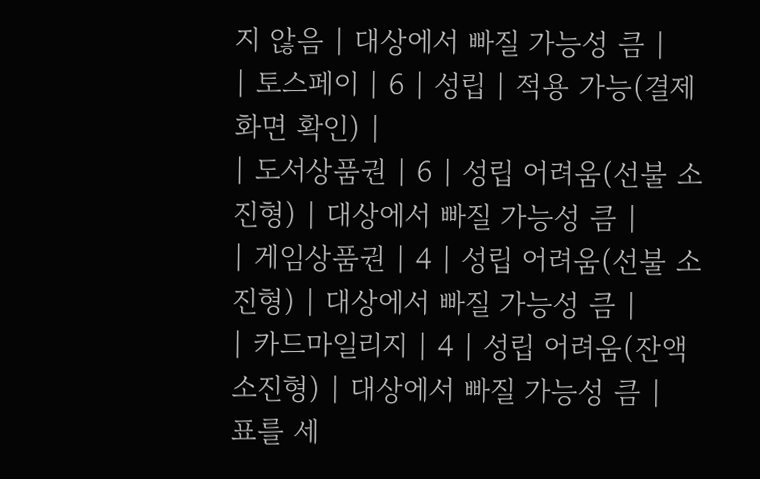지 않음 | 대상에서 빠질 가능성 큼 |
| 토스페이 | 6 | 성립 | 적용 가능(결제 화면 확인) |
| 도서상품권 | 6 | 성립 어려움(선불 소진형) | 대상에서 빠질 가능성 큼 |
| 게임상품권 | 4 | 성립 어려움(선불 소진형) | 대상에서 빠질 가능성 큼 |
| 카드마일리지 | 4 | 성립 어려움(잔액 소진형) | 대상에서 빠질 가능성 큼 |
표를 세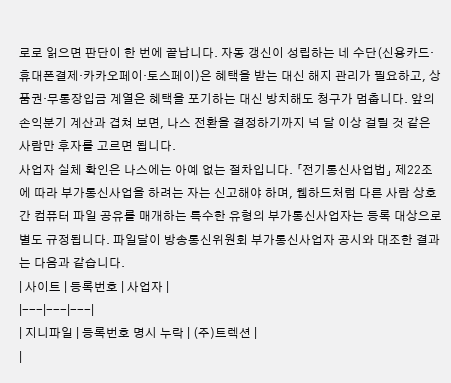로로 읽으면 판단이 한 번에 끝납니다. 자동 갱신이 성립하는 네 수단(신용카드·휴대폰결제·카카오페이·토스페이)은 혜택을 받는 대신 해지 관리가 필요하고, 상품권·무통장입금 계열은 혜택을 포기하는 대신 방치해도 청구가 멈춥니다. 앞의 손익분기 계산과 겹쳐 보면, 나스 전환을 결정하기까지 넉 달 이상 걸릴 것 같은 사람만 후자를 고르면 됩니다.
사업자 실체 확인은 나스에는 아예 없는 절차입니다. 「전기통신사업법」 제22조에 따라 부가통신사업을 하려는 자는 신고해야 하며, 웹하드처럼 다른 사람 상호 간 컴퓨터 파일 공유를 매개하는 특수한 유형의 부가통신사업자는 등록 대상으로 별도 규정됩니다. 파일달이 방송통신위원회 부가통신사업자 공시와 대조한 결과는 다음과 같습니다.
| 사이트 | 등록번호 | 사업자 |
|---|---|---|
| 지니파일 | 등록번호 명시 누락 | (주)트렉션 |
|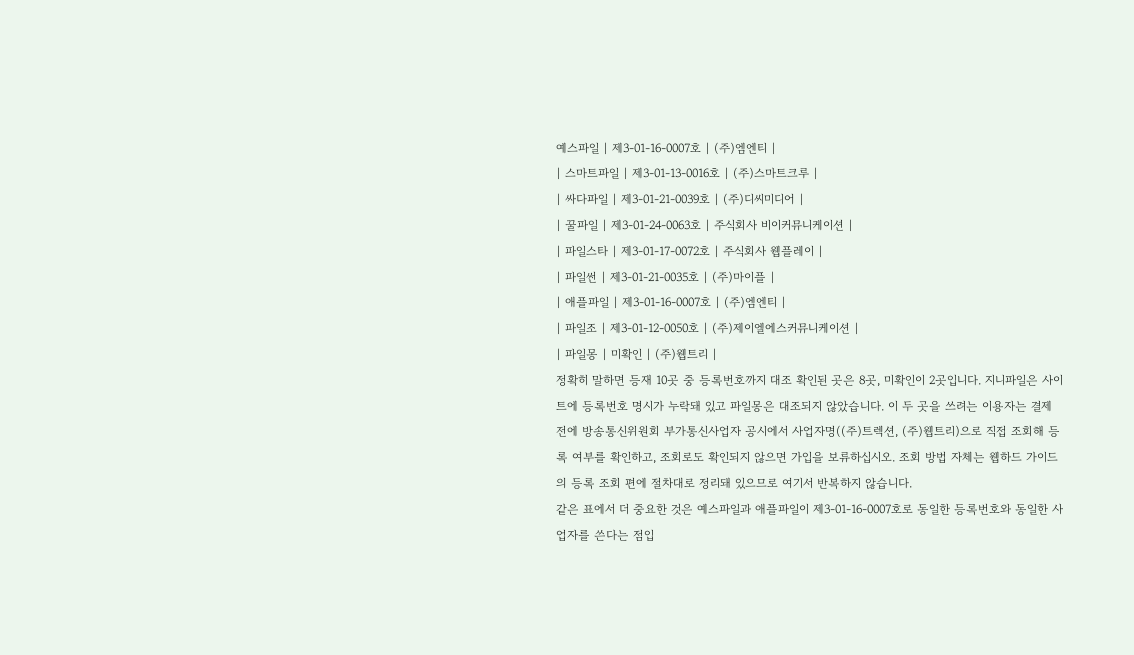예스파일 | 제3-01-16-0007호 | (주)엠엔티 |
| 스마트파일 | 제3-01-13-0016호 | (주)스마트크루 |
| 싸다파일 | 제3-01-21-0039호 | (주)디씨미디어 |
| 꿀파일 | 제3-01-24-0063호 | 주식회사 비이커뮤니케이션 |
| 파일스타 | 제3-01-17-0072호 | 주식회사 웹플레이 |
| 파일썬 | 제3-01-21-0035호 | (주)마이플 |
| 애플파일 | 제3-01-16-0007호 | (주)엠엔티 |
| 파일조 | 제3-01-12-0050호 | (주)제이엘에스커뮤니케이션 |
| 파일몽 | 미확인 | (주)웹트리 |
정확히 말하면 등재 10곳 중 등록번호까지 대조 확인된 곳은 8곳, 미확인이 2곳입니다. 지니파일은 사이트에 등록번호 명시가 누락돼 있고 파일몽은 대조되지 않았습니다. 이 두 곳을 쓰려는 이용자는 결제 전에 방송통신위원회 부가통신사업자 공시에서 사업자명((주)트렉션, (주)웹트리)으로 직접 조회해 등록 여부를 확인하고, 조회로도 확인되지 않으면 가입을 보류하십시오. 조회 방법 자체는 웹하드 가이드의 등록 조회 편에 절차대로 정리돼 있으므로 여기서 반복하지 않습니다.
같은 표에서 더 중요한 것은 예스파일과 애플파일이 제3-01-16-0007호로 동일한 등록번호와 동일한 사업자를 쓴다는 점입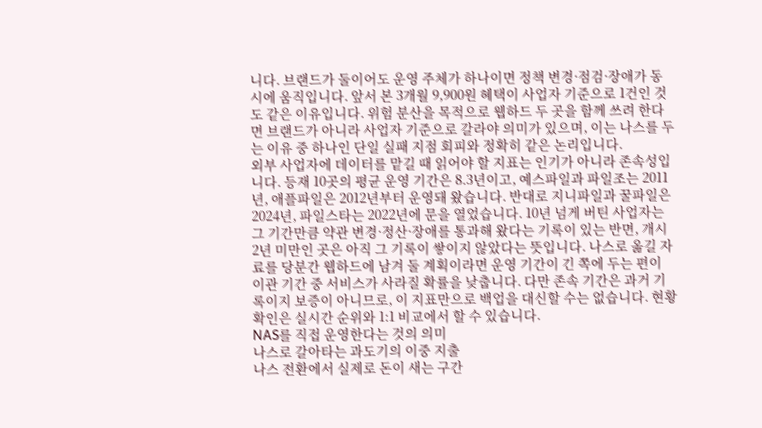니다. 브랜드가 둘이어도 운영 주체가 하나이면 정책 변경·점검·장애가 동시에 움직입니다. 앞서 본 3개월 9,900원 혜택이 사업자 기준으로 1건인 것도 같은 이유입니다. 위험 분산을 목적으로 웹하드 두 곳을 함께 쓰려 한다면 브랜드가 아니라 사업자 기준으로 갈라야 의미가 있으며, 이는 나스를 두는 이유 중 하나인 단일 실패 지점 회피와 정확히 같은 논리입니다.
외부 사업자에 데이터를 맡길 때 읽어야 할 지표는 인기가 아니라 존속성입니다. 등재 10곳의 평균 운영 기간은 8.3년이고, 예스파일과 파일조는 2011년, 애플파일은 2012년부터 운영돼 왔습니다. 반대로 지니파일과 꿀파일은 2024년, 파일스타는 2022년에 문을 열었습니다. 10년 넘게 버틴 사업자는 그 기간만큼 약관 변경·정산·장애를 통과해 왔다는 기록이 있는 반면, 개시 2년 미만인 곳은 아직 그 기록이 쌓이지 않았다는 뜻입니다. 나스로 옮길 자료를 당분간 웹하드에 남겨 둘 계획이라면 운영 기간이 긴 쪽에 두는 편이 이관 기간 중 서비스가 사라질 확률을 낮춥니다. 다만 존속 기간은 과거 기록이지 보증이 아니므로, 이 지표만으로 백업을 대신할 수는 없습니다. 현황 확인은 실시간 순위와 1:1 비교에서 할 수 있습니다.
NAS를 직접 운영한다는 것의 의미
나스로 갈아타는 과도기의 이중 지출
나스 전환에서 실제로 돈이 새는 구간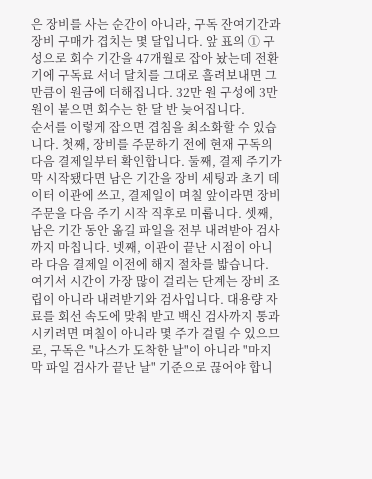은 장비를 사는 순간이 아니라, 구독 잔여기간과 장비 구매가 겹치는 몇 달입니다. 앞 표의 ① 구성으로 회수 기간을 47개월로 잡아 놨는데 전환기에 구독료 서너 달치를 그대로 흘려보내면 그만큼이 원금에 더해집니다. 32만 원 구성에 3만 원이 붙으면 회수는 한 달 반 늦어집니다.
순서를 이렇게 잡으면 겹침을 최소화할 수 있습니다. 첫째, 장비를 주문하기 전에 현재 구독의 다음 결제일부터 확인합니다. 둘째, 결제 주기가 막 시작됐다면 남은 기간을 장비 세팅과 초기 데이터 이관에 쓰고, 결제일이 며칠 앞이라면 장비 주문을 다음 주기 시작 직후로 미룹니다. 셋째, 남은 기간 동안 옮길 파일을 전부 내려받아 검사까지 마칩니다. 넷째, 이관이 끝난 시점이 아니라 다음 결제일 이전에 해지 절차를 밟습니다.
여기서 시간이 가장 많이 걸리는 단계는 장비 조립이 아니라 내려받기와 검사입니다. 대용량 자료를 회선 속도에 맞춰 받고 백신 검사까지 통과시키려면 며칠이 아니라 몇 주가 걸릴 수 있으므로, 구독은 "나스가 도착한 날"이 아니라 "마지막 파일 검사가 끝난 날" 기준으로 끊어야 합니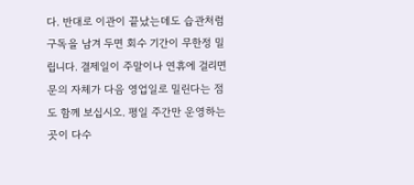다. 반대로 이관이 끝났는데도 습관처럼 구독을 남겨 두면 회수 기간이 무한정 밀립니다. 결제일이 주말이나 연휴에 걸리면 문의 자체가 다음 영업일로 밀린다는 점도 함께 보십시오. 평일 주간만 운영하는 곳이 다수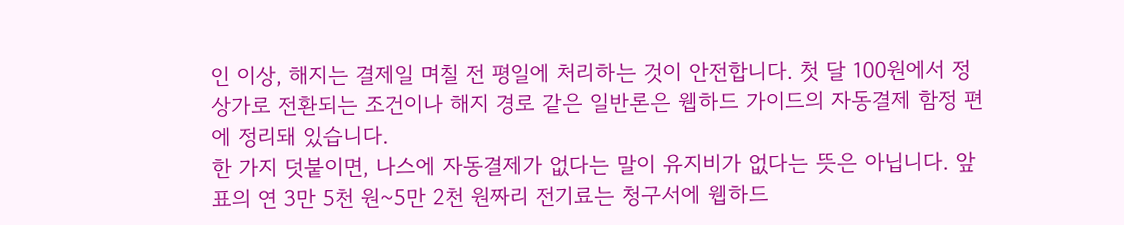인 이상, 해지는 결제일 며칠 전 평일에 처리하는 것이 안전합니다. 첫 달 100원에서 정상가로 전환되는 조건이나 해지 경로 같은 일반론은 웹하드 가이드의 자동결제 함정 편에 정리돼 있습니다.
한 가지 덧붙이면, 나스에 자동결제가 없다는 말이 유지비가 없다는 뜻은 아닙니다. 앞 표의 연 3만 5천 원~5만 2천 원짜리 전기료는 청구서에 웹하드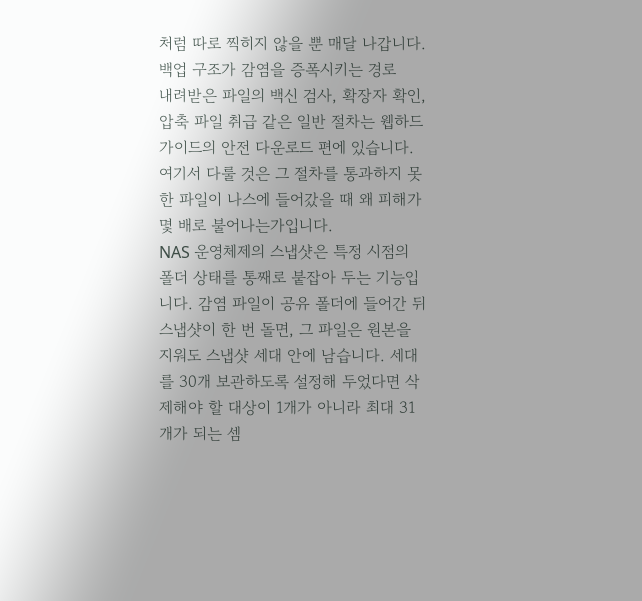처럼 따로 찍히지 않을 뿐 매달 나갑니다.
백업 구조가 감염을 증폭시키는 경로
내려받은 파일의 백신 검사, 확장자 확인, 압축 파일 취급 같은 일반 절차는 웹하드 가이드의 안전 다운로드 편에 있습니다. 여기서 다룰 것은 그 절차를 통과하지 못한 파일이 나스에 들어갔을 때 왜 피해가 몇 배로 불어나는가입니다.
NAS 운영체제의 스냅샷은 특정 시점의 폴더 상태를 통째로 붙잡아 두는 기능입니다. 감염 파일이 공유 폴더에 들어간 뒤 스냅샷이 한 번 돌면, 그 파일은 원본을 지워도 스냅샷 세대 안에 남습니다. 세대를 30개 보관하도록 설정해 두었다면 삭제해야 할 대상이 1개가 아니라 최대 31개가 되는 셈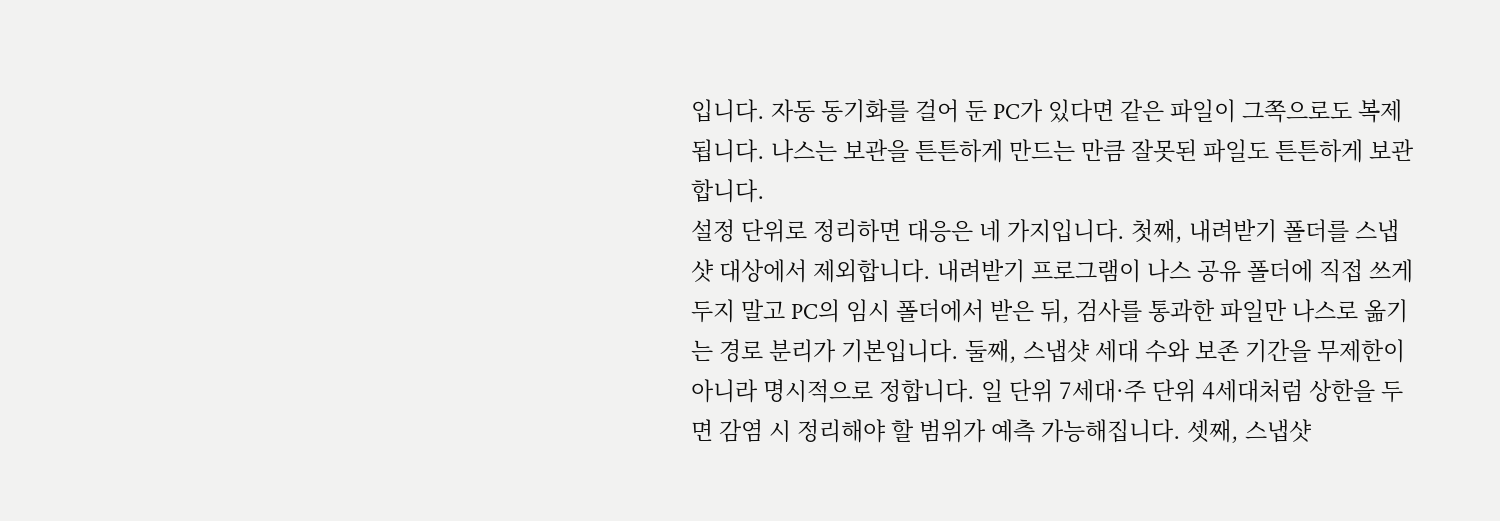입니다. 자동 동기화를 걸어 둔 PC가 있다면 같은 파일이 그쪽으로도 복제됩니다. 나스는 보관을 튼튼하게 만드는 만큼 잘못된 파일도 튼튼하게 보관합니다.
설정 단위로 정리하면 대응은 네 가지입니다. 첫째, 내려받기 폴더를 스냅샷 대상에서 제외합니다. 내려받기 프로그램이 나스 공유 폴더에 직접 쓰게 두지 말고 PC의 임시 폴더에서 받은 뒤, 검사를 통과한 파일만 나스로 옮기는 경로 분리가 기본입니다. 둘째, 스냅샷 세대 수와 보존 기간을 무제한이 아니라 명시적으로 정합니다. 일 단위 7세대·주 단위 4세대처럼 상한을 두면 감염 시 정리해야 할 범위가 예측 가능해집니다. 셋째, 스냅샷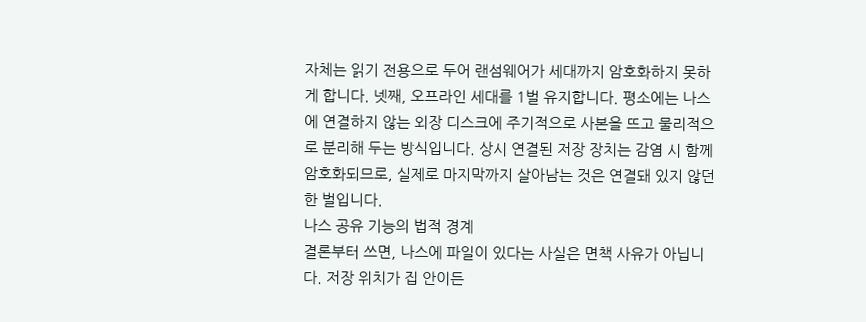자체는 읽기 전용으로 두어 랜섬웨어가 세대까지 암호화하지 못하게 합니다. 넷째, 오프라인 세대를 1벌 유지합니다. 평소에는 나스에 연결하지 않는 외장 디스크에 주기적으로 사본을 뜨고 물리적으로 분리해 두는 방식입니다. 상시 연결된 저장 장치는 감염 시 함께 암호화되므로, 실제로 마지막까지 살아남는 것은 연결돼 있지 않던 한 벌입니다.
나스 공유 기능의 법적 경계
결론부터 쓰면, 나스에 파일이 있다는 사실은 면책 사유가 아닙니다. 저장 위치가 집 안이든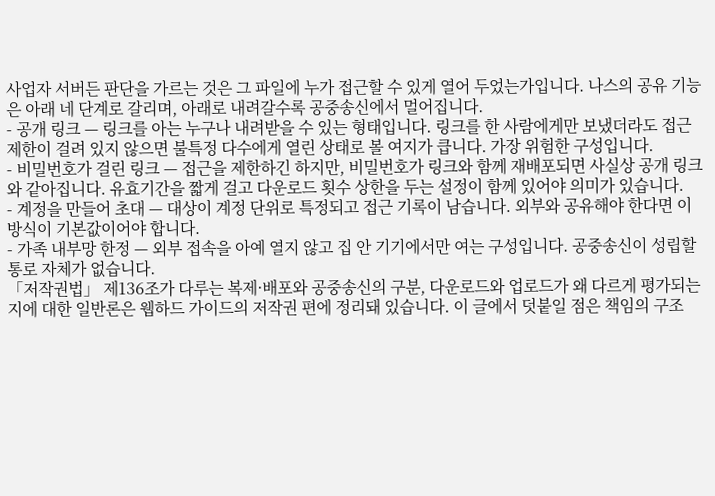사업자 서버든 판단을 가르는 것은 그 파일에 누가 접근할 수 있게 열어 두었는가입니다. 나스의 공유 기능은 아래 네 단계로 갈리며, 아래로 내려갈수록 공중송신에서 멀어집니다.
- 공개 링크 — 링크를 아는 누구나 내려받을 수 있는 형태입니다. 링크를 한 사람에게만 보냈더라도 접근 제한이 걸려 있지 않으면 불특정 다수에게 열린 상태로 볼 여지가 큽니다. 가장 위험한 구성입니다.
- 비밀번호가 걸린 링크 — 접근을 제한하긴 하지만, 비밀번호가 링크와 함께 재배포되면 사실상 공개 링크와 같아집니다. 유효기간을 짧게 걸고 다운로드 횟수 상한을 두는 설정이 함께 있어야 의미가 있습니다.
- 계정을 만들어 초대 — 대상이 계정 단위로 특정되고 접근 기록이 남습니다. 외부와 공유해야 한다면 이 방식이 기본값이어야 합니다.
- 가족 내부망 한정 — 외부 접속을 아예 열지 않고 집 안 기기에서만 여는 구성입니다. 공중송신이 성립할 통로 자체가 없습니다.
「저작권법」 제136조가 다루는 복제·배포와 공중송신의 구분, 다운로드와 업로드가 왜 다르게 평가되는지에 대한 일반론은 웹하드 가이드의 저작권 편에 정리돼 있습니다. 이 글에서 덧붙일 점은 책임의 구조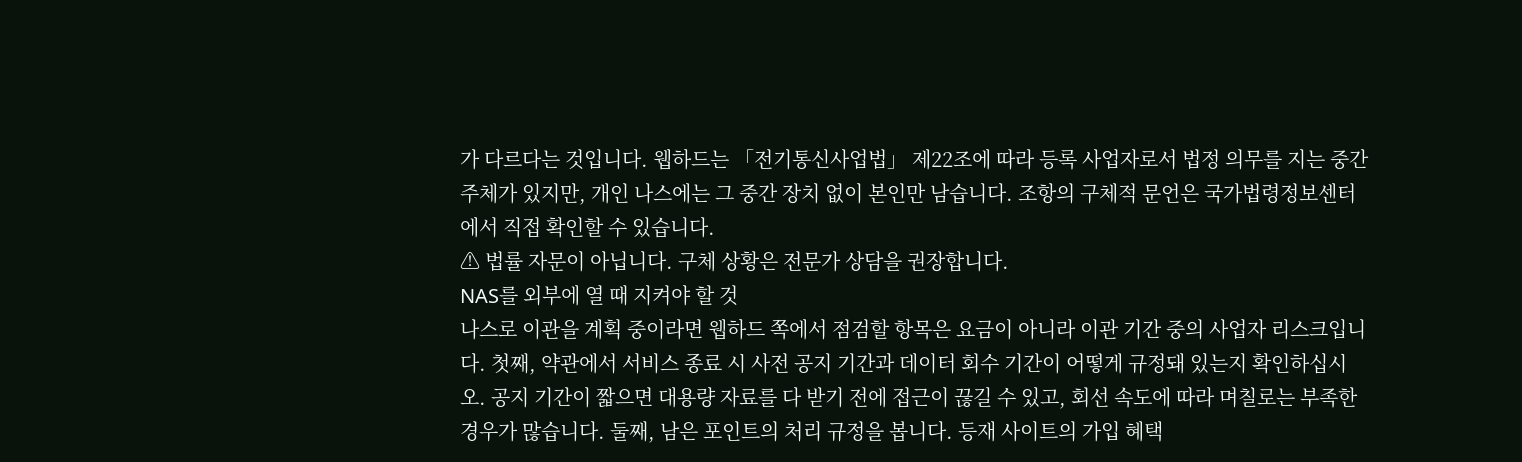가 다르다는 것입니다. 웹하드는 「전기통신사업법」 제22조에 따라 등록 사업자로서 법정 의무를 지는 중간 주체가 있지만, 개인 나스에는 그 중간 장치 없이 본인만 남습니다. 조항의 구체적 문언은 국가법령정보센터에서 직접 확인할 수 있습니다.
⚠ 법률 자문이 아닙니다. 구체 상황은 전문가 상담을 권장합니다.
NAS를 외부에 열 때 지켜야 할 것
나스로 이관을 계획 중이라면 웹하드 쪽에서 점검할 항목은 요금이 아니라 이관 기간 중의 사업자 리스크입니다. 첫째, 약관에서 서비스 종료 시 사전 공지 기간과 데이터 회수 기간이 어떻게 규정돼 있는지 확인하십시오. 공지 기간이 짧으면 대용량 자료를 다 받기 전에 접근이 끊길 수 있고, 회선 속도에 따라 며칠로는 부족한 경우가 많습니다. 둘째, 남은 포인트의 처리 규정을 봅니다. 등재 사이트의 가입 혜택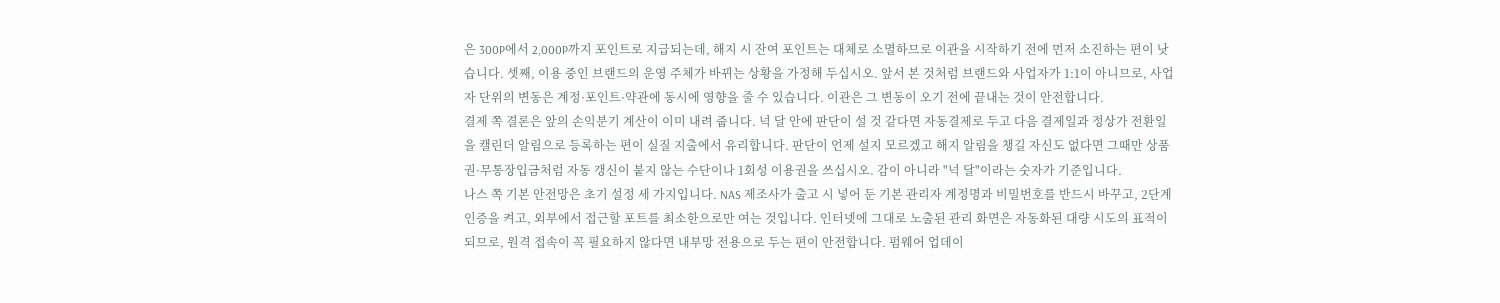은 300P에서 2,000P까지 포인트로 지급되는데, 해지 시 잔여 포인트는 대체로 소멸하므로 이관을 시작하기 전에 먼저 소진하는 편이 낫습니다. 셋째, 이용 중인 브랜드의 운영 주체가 바뀌는 상황을 가정해 두십시오. 앞서 본 것처럼 브랜드와 사업자가 1:1이 아니므로, 사업자 단위의 변동은 계정·포인트·약관에 동시에 영향을 줄 수 있습니다. 이관은 그 변동이 오기 전에 끝내는 것이 안전합니다.
결제 쪽 결론은 앞의 손익분기 계산이 이미 내려 줍니다. 넉 달 안에 판단이 설 것 같다면 자동결제로 두고 다음 결제일과 정상가 전환일을 캘린더 알림으로 등록하는 편이 실질 지출에서 유리합니다. 판단이 언제 설지 모르겠고 해지 알림을 챙길 자신도 없다면 그때만 상품권·무통장입금처럼 자동 갱신이 붙지 않는 수단이나 1회성 이용권을 쓰십시오. 감이 아니라 "넉 달"이라는 숫자가 기준입니다.
나스 쪽 기본 안전망은 초기 설정 세 가지입니다. NAS 제조사가 출고 시 넣어 둔 기본 관리자 계정명과 비밀번호를 반드시 바꾸고, 2단계 인증을 켜고, 외부에서 접근할 포트를 최소한으로만 여는 것입니다. 인터넷에 그대로 노출된 관리 화면은 자동화된 대량 시도의 표적이 되므로, 원격 접속이 꼭 필요하지 않다면 내부망 전용으로 두는 편이 안전합니다. 펌웨어 업데이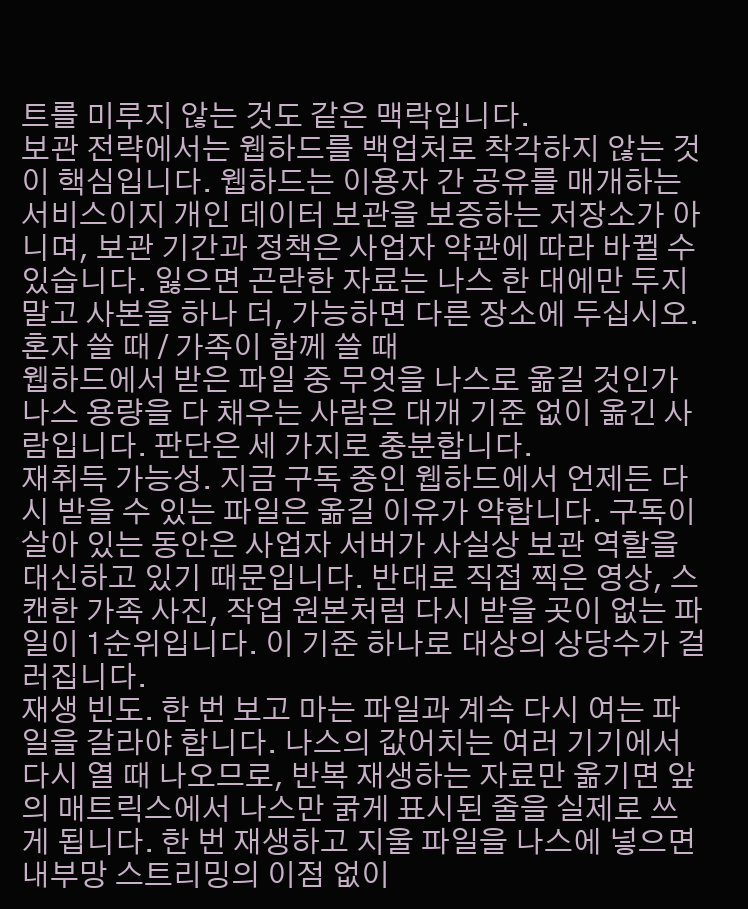트를 미루지 않는 것도 같은 맥락입니다.
보관 전략에서는 웹하드를 백업처로 착각하지 않는 것이 핵심입니다. 웹하드는 이용자 간 공유를 매개하는 서비스이지 개인 데이터 보관을 보증하는 저장소가 아니며, 보관 기간과 정책은 사업자 약관에 따라 바뀔 수 있습니다. 잃으면 곤란한 자료는 나스 한 대에만 두지 말고 사본을 하나 더, 가능하면 다른 장소에 두십시오.
혼자 쓸 때 / 가족이 함께 쓸 때
웹하드에서 받은 파일 중 무엇을 나스로 옮길 것인가
나스 용량을 다 채우는 사람은 대개 기준 없이 옮긴 사람입니다. 판단은 세 가지로 충분합니다.
재취득 가능성. 지금 구독 중인 웹하드에서 언제든 다시 받을 수 있는 파일은 옮길 이유가 약합니다. 구독이 살아 있는 동안은 사업자 서버가 사실상 보관 역할을 대신하고 있기 때문입니다. 반대로 직접 찍은 영상, 스캔한 가족 사진, 작업 원본처럼 다시 받을 곳이 없는 파일이 1순위입니다. 이 기준 하나로 대상의 상당수가 걸러집니다.
재생 빈도. 한 번 보고 마는 파일과 계속 다시 여는 파일을 갈라야 합니다. 나스의 값어치는 여러 기기에서 다시 열 때 나오므로, 반복 재생하는 자료만 옮기면 앞의 매트릭스에서 나스만 굵게 표시된 줄을 실제로 쓰게 됩니다. 한 번 재생하고 지울 파일을 나스에 넣으면 내부망 스트리밍의 이점 없이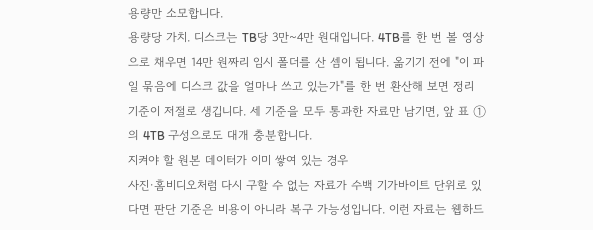용량만 소모합니다.
용량당 가치. 디스크는 TB당 3만~4만 원대입니다. 4TB를 한 번 볼 영상으로 채우면 14만 원짜리 임시 폴더를 산 셈이 됩니다. 옮기기 전에 "이 파일 묶음에 디스크 값을 얼마나 쓰고 있는가"를 한 번 환산해 보면 정리 기준이 저절로 생깁니다. 세 기준을 모두 통과한 자료만 남기면, 앞 표 ①의 4TB 구성으로도 대개 충분합니다.
지켜야 할 원본 데이터가 이미 쌓여 있는 경우
사진·홈비디오처럼 다시 구할 수 없는 자료가 수백 기가바이트 단위로 있다면 판단 기준은 비용이 아니라 복구 가능성입니다. 이런 자료는 웹하드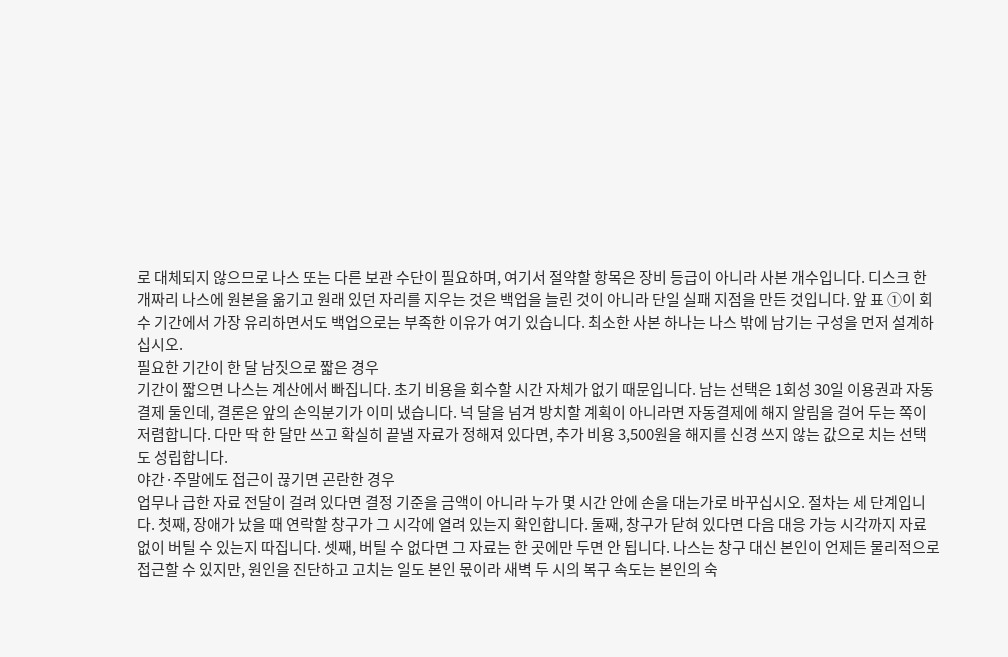로 대체되지 않으므로 나스 또는 다른 보관 수단이 필요하며, 여기서 절약할 항목은 장비 등급이 아니라 사본 개수입니다. 디스크 한 개짜리 나스에 원본을 옮기고 원래 있던 자리를 지우는 것은 백업을 늘린 것이 아니라 단일 실패 지점을 만든 것입니다. 앞 표 ①이 회수 기간에서 가장 유리하면서도 백업으로는 부족한 이유가 여기 있습니다. 최소한 사본 하나는 나스 밖에 남기는 구성을 먼저 설계하십시오.
필요한 기간이 한 달 남짓으로 짧은 경우
기간이 짧으면 나스는 계산에서 빠집니다. 초기 비용을 회수할 시간 자체가 없기 때문입니다. 남는 선택은 1회성 30일 이용권과 자동결제 둘인데, 결론은 앞의 손익분기가 이미 냈습니다. 넉 달을 넘겨 방치할 계획이 아니라면 자동결제에 해지 알림을 걸어 두는 쪽이 저렴합니다. 다만 딱 한 달만 쓰고 확실히 끝낼 자료가 정해져 있다면, 추가 비용 3,500원을 해지를 신경 쓰지 않는 값으로 치는 선택도 성립합니다.
야간·주말에도 접근이 끊기면 곤란한 경우
업무나 급한 자료 전달이 걸려 있다면 결정 기준을 금액이 아니라 누가 몇 시간 안에 손을 대는가로 바꾸십시오. 절차는 세 단계입니다. 첫째, 장애가 났을 때 연락할 창구가 그 시각에 열려 있는지 확인합니다. 둘째, 창구가 닫혀 있다면 다음 대응 가능 시각까지 자료 없이 버틸 수 있는지 따집니다. 셋째, 버틸 수 없다면 그 자료는 한 곳에만 두면 안 됩니다. 나스는 창구 대신 본인이 언제든 물리적으로 접근할 수 있지만, 원인을 진단하고 고치는 일도 본인 몫이라 새벽 두 시의 복구 속도는 본인의 숙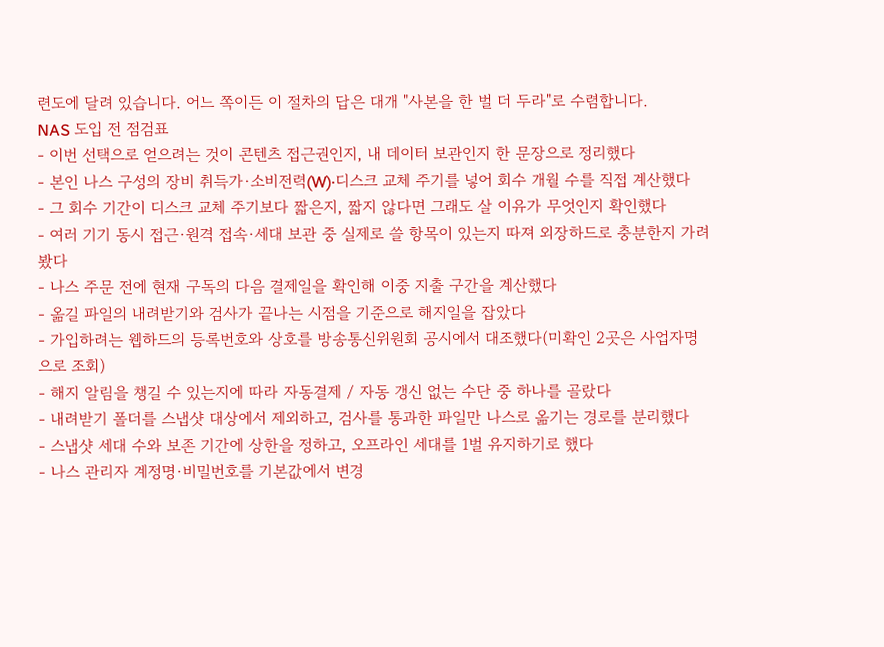련도에 달려 있습니다. 어느 쪽이든 이 절차의 답은 대개 "사본을 한 벌 더 두라"로 수렴합니다.
NAS 도입 전 점검표
- 이번 선택으로 얻으려는 것이 콘텐츠 접근권인지, 내 데이터 보관인지 한 문장으로 정리했다
- 본인 나스 구성의 장비 취득가·소비전력(W)·디스크 교체 주기를 넣어 회수 개월 수를 직접 계산했다
- 그 회수 기간이 디스크 교체 주기보다 짧은지, 짧지 않다면 그래도 살 이유가 무엇인지 확인했다
- 여러 기기 동시 접근·원격 접속·세대 보관 중 실제로 쓸 항목이 있는지 따져 외장하드로 충분한지 가려 봤다
- 나스 주문 전에 현재 구독의 다음 결제일을 확인해 이중 지출 구간을 계산했다
- 옮길 파일의 내려받기와 검사가 끝나는 시점을 기준으로 해지일을 잡았다
- 가입하려는 웹하드의 등록번호와 상호를 방송통신위원회 공시에서 대조했다(미확인 2곳은 사업자명으로 조회)
- 해지 알림을 챙길 수 있는지에 따라 자동결제 / 자동 갱신 없는 수단 중 하나를 골랐다
- 내려받기 폴더를 스냅샷 대상에서 제외하고, 검사를 통과한 파일만 나스로 옮기는 경로를 분리했다
- 스냅샷 세대 수와 보존 기간에 상한을 정하고, 오프라인 세대를 1벌 유지하기로 했다
- 나스 관리자 계정명·비밀번호를 기본값에서 변경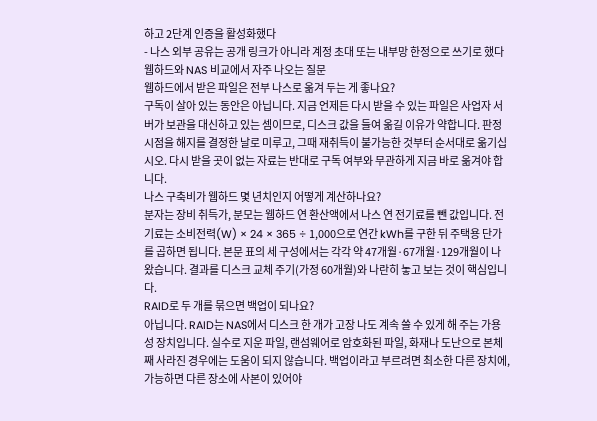하고 2단계 인증을 활성화했다
- 나스 외부 공유는 공개 링크가 아니라 계정 초대 또는 내부망 한정으로 쓰기로 했다
웹하드와 NAS 비교에서 자주 나오는 질문
웹하드에서 받은 파일은 전부 나스로 옮겨 두는 게 좋나요?
구독이 살아 있는 동안은 아닙니다. 지금 언제든 다시 받을 수 있는 파일은 사업자 서버가 보관을 대신하고 있는 셈이므로, 디스크 값을 들여 옮길 이유가 약합니다. 판정 시점을 해지를 결정한 날로 미루고, 그때 재취득이 불가능한 것부터 순서대로 옮기십시오. 다시 받을 곳이 없는 자료는 반대로 구독 여부와 무관하게 지금 바로 옮겨야 합니다.
나스 구축비가 웹하드 몇 년치인지 어떻게 계산하나요?
분자는 장비 취득가, 분모는 웹하드 연 환산액에서 나스 연 전기료를 뺀 값입니다. 전기료는 소비전력(W) × 24 × 365 ÷ 1,000으로 연간 kWh를 구한 뒤 주택용 단가를 곱하면 됩니다. 본문 표의 세 구성에서는 각각 약 47개월·67개월·129개월이 나왔습니다. 결과를 디스크 교체 주기(가정 60개월)와 나란히 놓고 보는 것이 핵심입니다.
RAID로 두 개를 묶으면 백업이 되나요?
아닙니다. RAID는 NAS에서 디스크 한 개가 고장 나도 계속 쓸 수 있게 해 주는 가용성 장치입니다. 실수로 지운 파일, 랜섬웨어로 암호화된 파일, 화재나 도난으로 본체째 사라진 경우에는 도움이 되지 않습니다. 백업이라고 부르려면 최소한 다른 장치에, 가능하면 다른 장소에 사본이 있어야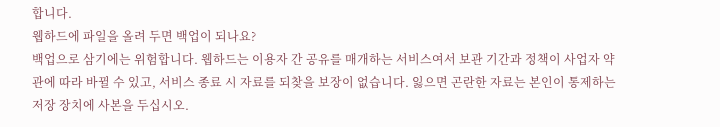합니다.
웹하드에 파일을 올려 두면 백업이 되나요?
백업으로 삼기에는 위험합니다. 웹하드는 이용자 간 공유를 매개하는 서비스여서 보관 기간과 정책이 사업자 약관에 따라 바뀔 수 있고, 서비스 종료 시 자료를 되찾을 보장이 없습니다. 잃으면 곤란한 자료는 본인이 통제하는 저장 장치에 사본을 두십시오.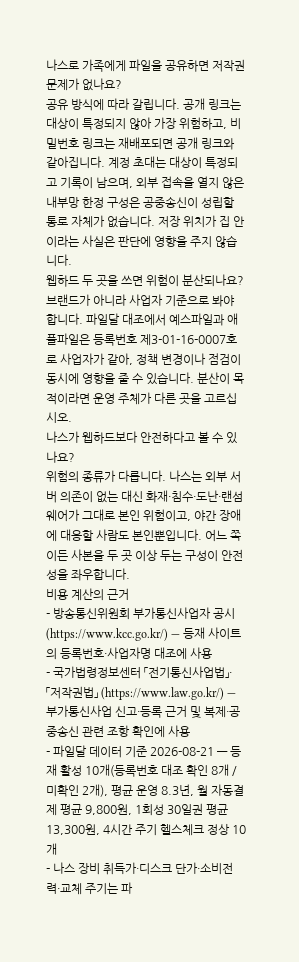나스로 가족에게 파일을 공유하면 저작권 문제가 없나요?
공유 방식에 따라 갈립니다. 공개 링크는 대상이 특정되지 않아 가장 위험하고, 비밀번호 링크는 재배포되면 공개 링크와 같아집니다. 계정 초대는 대상이 특정되고 기록이 남으며, 외부 접속을 열지 않은 내부망 한정 구성은 공중송신이 성립할 통로 자체가 없습니다. 저장 위치가 집 안이라는 사실은 판단에 영향을 주지 않습니다.
웹하드 두 곳을 쓰면 위험이 분산되나요?
브랜드가 아니라 사업자 기준으로 봐야 합니다. 파일달 대조에서 예스파일과 애플파일은 등록번호 제3-01-16-0007호로 사업자가 같아, 정책 변경이나 점검이 동시에 영향을 줄 수 있습니다. 분산이 목적이라면 운영 주체가 다른 곳을 고르십시오.
나스가 웹하드보다 안전하다고 볼 수 있나요?
위험의 종류가 다릅니다. 나스는 외부 서버 의존이 없는 대신 화재·침수·도난·랜섬웨어가 그대로 본인 위험이고, 야간 장애에 대응할 사람도 본인뿐입니다. 어느 쪽이든 사본을 두 곳 이상 두는 구성이 안전성을 좌우합니다.
비용 계산의 근거
- 방송통신위원회 부가통신사업자 공시 (https://www.kcc.go.kr/) — 등재 사이트의 등록번호·사업자명 대조에 사용
- 국가법령정보센터 「전기통신사업법」·「저작권법」 (https://www.law.go.kr/) — 부가통신사업 신고·등록 근거 및 복제·공중송신 관련 조항 확인에 사용
- 파일달 데이터 기준 2026-08-21 — 등재 활성 10개(등록번호 대조 확인 8개 / 미확인 2개), 평균 운영 8.3년, 월 자동결제 평균 9,800원, 1회성 30일권 평균 13,300원, 4시간 주기 헬스체크 정상 10개
- 나스 장비 취득가·디스크 단가·소비전력·교체 주기는 파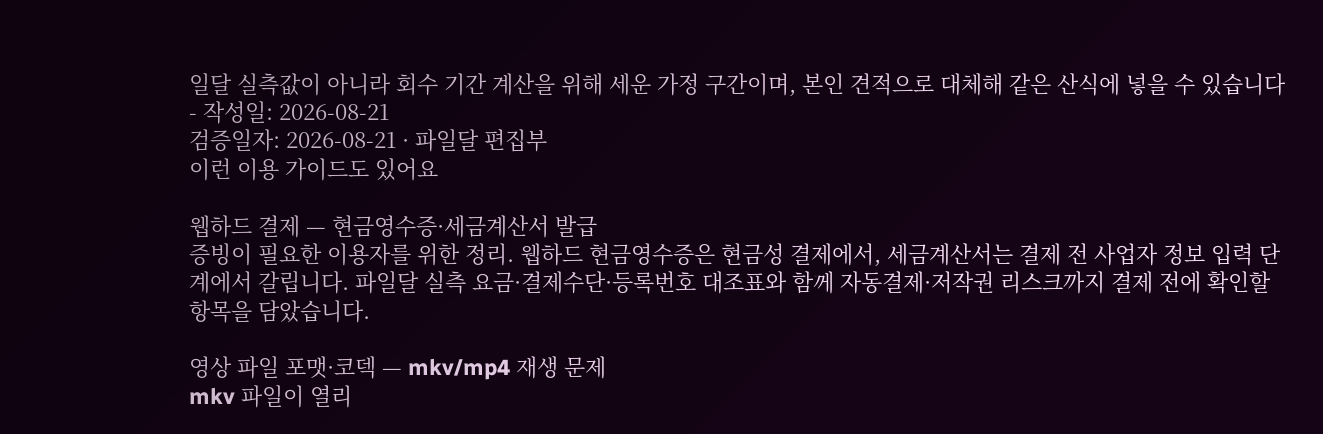일달 실측값이 아니라 회수 기간 계산을 위해 세운 가정 구간이며, 본인 견적으로 대체해 같은 산식에 넣을 수 있습니다
- 작성일: 2026-08-21
검증일자: 2026-08-21 · 파일달 편집부
이런 이용 가이드도 있어요

웹하드 결제 — 현금영수증·세금계산서 발급
증빙이 필요한 이용자를 위한 정리. 웹하드 현금영수증은 현금성 결제에서, 세금계산서는 결제 전 사업자 정보 입력 단계에서 갈립니다. 파일달 실측 요금·결제수단·등록번호 대조표와 함께 자동결제·저작권 리스크까지 결제 전에 확인할 항목을 담았습니다.

영상 파일 포맷·코덱 — mkv/mp4 재생 문제
mkv 파일이 열리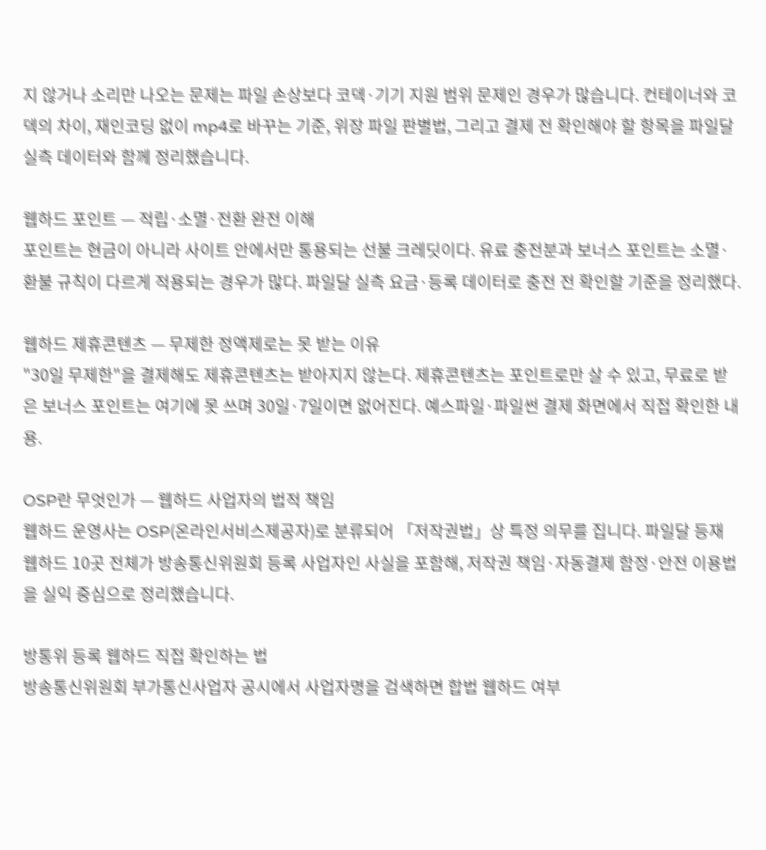지 않거나 소리만 나오는 문제는 파일 손상보다 코덱·기기 지원 범위 문제인 경우가 많습니다. 컨테이너와 코덱의 차이, 재인코딩 없이 mp4로 바꾸는 기준, 위장 파일 판별법, 그리고 결제 전 확인해야 할 항목을 파일달 실측 데이터와 함께 정리했습니다.

웹하드 포인트 — 적립·소멸·전환 완전 이해
포인트는 현금이 아니라 사이트 안에서만 통용되는 선불 크레딧이다. 유료 충전분과 보너스 포인트는 소멸·환불 규칙이 다르게 적용되는 경우가 많다. 파일달 실측 요금·등록 데이터로 충전 전 확인할 기준을 정리했다.

웹하드 제휴콘텐츠 — 무제한 정액제로는 못 받는 이유
"30일 무제한"을 결제해도 제휴콘텐츠는 받아지지 않는다. 제휴콘텐츠는 포인트로만 살 수 있고, 무료로 받은 보너스 포인트는 여기에 못 쓰며 30일·7일이면 없어진다. 예스파일·파일썬 결제 화면에서 직접 확인한 내용.

OSP란 무엇인가 — 웹하드 사업자의 법적 책임
웹하드 운영사는 OSP(온라인서비스제공자)로 분류되어 「저작권법」상 특정 의무를 집니다. 파일달 등재 웹하드 10곳 전체가 방송통신위원회 등록 사업자인 사실을 포함해, 저작권 책임·자동결제 함정·안전 이용법을 실익 중심으로 정리했습니다.

방통위 등록 웹하드 직접 확인하는 법
방송통신위원회 부가통신사업자 공시에서 사업자명을 검색하면 합법 웹하드 여부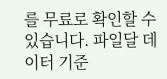를 무료로 확인할 수 있습니다. 파일달 데이터 기준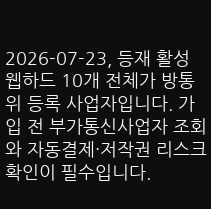2026-07-23, 등재 활성 웹하드 10개 전체가 방통위 등록 사업자입니다. 가입 전 부가통신사업자 조회와 자동결제·저작권 리스크 확인이 필수입니다.